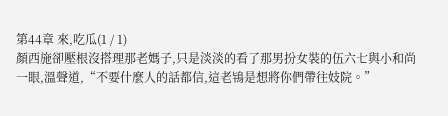第44章 來,吃瓜(1 / 1)
顏西施卻壓根沒搭理那老媽子,只是淡淡的看了那男扮女裝的伍六七與小和尚一眼,溫聲道,“不要什麼人的話都信,這老鴇是想將你們帶往妓院。”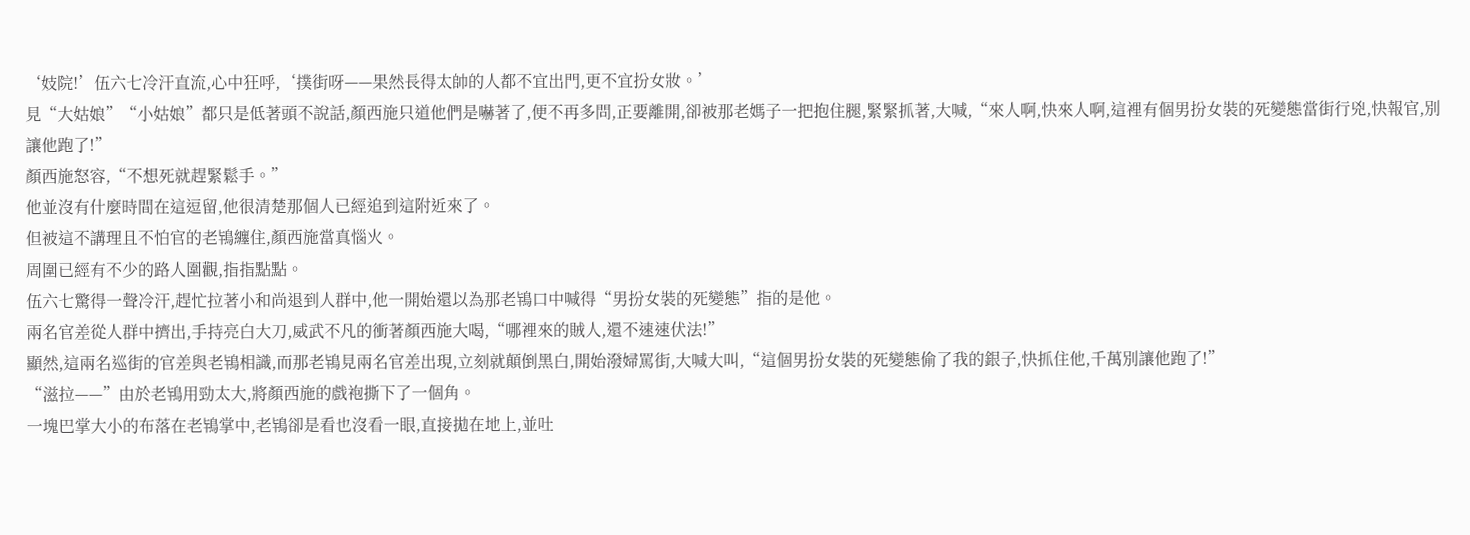‘妓院!’伍六七冷汗直流,心中狂呼,‘撲街呀——果然長得太帥的人都不宜出門,更不宜扮女妝。’
見“大姑娘”“小姑娘”都只是低著頭不說話,顏西施只道他們是嚇著了,便不再多問,正要離開,卻被那老媽子一把抱住腿,緊緊抓著,大喊,“來人啊,快來人啊,這裡有個男扮女裝的死變態當街行兇,快報官,別讓他跑了!”
顏西施怒容,“不想死就趕緊鬆手。”
他並沒有什麼時間在這逗留,他很清楚那個人已經追到這附近來了。
但被這不講理且不怕官的老鴇纏住,顏西施當真惱火。
周圍已經有不少的路人圍觀,指指點點。
伍六七驚得一聲冷汗,趕忙拉著小和尚退到人群中,他一開始還以為那老鴇口中喊得“男扮女裝的死變態”指的是他。
兩名官差從人群中擠出,手持亮白大刀,威武不凡的衝著顏西施大喝,“哪裡來的賊人,還不速速伏法!”
顯然,這兩名巡街的官差與老鴇相識,而那老鴇見兩名官差出現,立刻就顛倒黑白,開始潑婦罵街,大喊大叫,“這個男扮女裝的死變態偷了我的銀子,快抓住他,千萬別讓他跑了!”
“滋拉——”由於老鴇用勁太大,將顏西施的戲袍撕下了一個角。
一塊巴掌大小的布落在老鴇掌中,老鴇卻是看也沒看一眼,直接拋在地上,並吐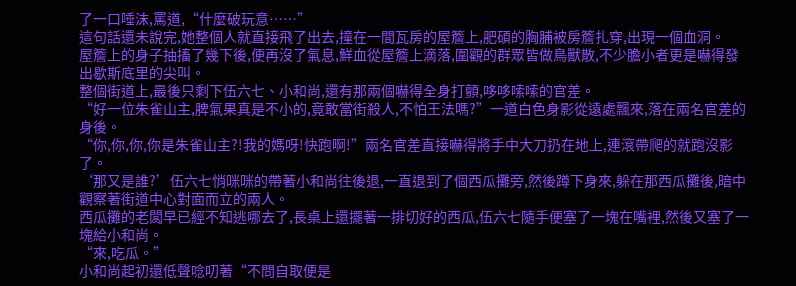了一口唾沫,罵道,“什麼破玩意……”
這句話還未說完,她整個人就直接飛了出去,撞在一間瓦房的屋簷上,肥碩的胸脯被房簷扎穿,出現一個血洞。
屋簷上的身子抽搐了幾下後,便再沒了氣息,鮮血從屋簷上滴落,圍觀的群眾皆做鳥獸散,不少膽小者更是嚇得發出歇斯底里的尖叫。
整個街道上,最後只剩下伍六七、小和尚,還有那兩個嚇得全身打顫,哆哆嗦嗦的官差。
“好一位朱雀山主,脾氣果真是不小的,竟敢當街殺人,不怕王法嗎?”一道白色身影從遠處飄來,落在兩名官差的身後。
“你,你,你,你是朱雀山主?!我的媽呀!快跑啊!”兩名官差直接嚇得將手中大刀扔在地上,連滾帶爬的就跑沒影了。
‘那又是誰?’伍六七悄咪咪的帶著小和尚往後退,一直退到了個西瓜攤旁,然後蹲下身來,躲在那西瓜攤後,暗中觀察著街道中心對面而立的兩人。
西瓜攤的老闆早已經不知逃哪去了,長桌上還擺著一排切好的西瓜,伍六七隨手便塞了一塊在嘴裡,然後又塞了一塊給小和尚。
“來,吃瓜。”
小和尚起初還低聲唸叨著“不問自取便是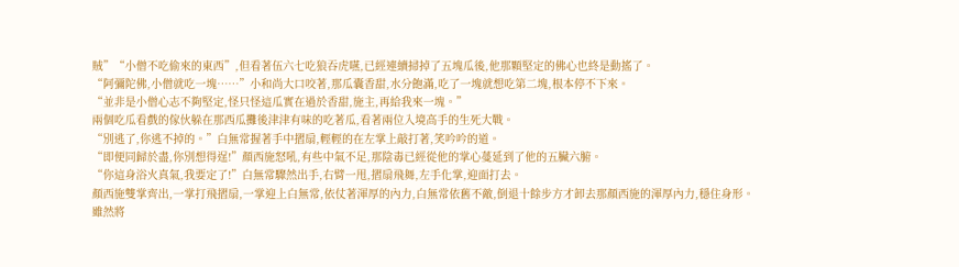賊”“小僧不吃偷來的東西”,但看著伍六七吃狼吞虎嚥,已經連續掃掉了五塊瓜後,他那顆堅定的佛心也終是動搖了。
“阿彌陀佛,小僧就吃一塊……”小和尚大口咬著,那瓜囊香甜,水分飽滿,吃了一塊就想吃第二塊,根本停不下來。
“並非是小僧心志不夠堅定,怪只怪這瓜實在過於香甜,施主,再給我來一塊。”
兩個吃瓜看戲的傢伙躲在那西瓜攤後津津有味的吃著瓜,看著兩位入境高手的生死大戰。
“別逃了,你逃不掉的。”白無常握著手中摺扇,輕輕的在左掌上敲打著,笑吟吟的道。
“即便同歸於盡,你別想得逞!”顏西施怒吼,有些中氣不足,那陰毒已經從他的掌心蔓延到了他的五臟六腑。
“你這身浴火真氣,我要定了!”白無常驟然出手,右臂一甩,摺扇飛舞,左手化掌,迎面打去。
顏西施雙掌齊出,一掌打飛摺扇,一掌迎上白無常,依仗著渾厚的內力,白無常依舊不敵,倒退十餘步方才卸去那顏西施的渾厚內力,穩住身形。
雖然將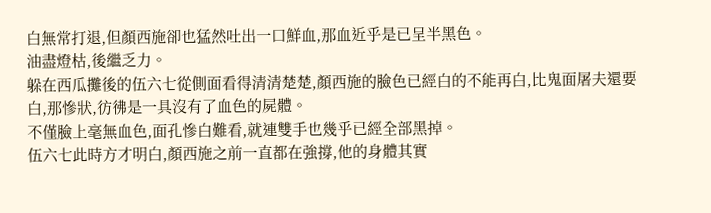白無常打退,但顏西施卻也猛然吐出一口鮮血,那血近乎是已呈半黑色。
油盡燈枯,後繼乏力。
躲在西瓜攤後的伍六七從側面看得清清楚楚,顏西施的臉色已經白的不能再白,比鬼面屠夫還要白,那慘狀,彷彿是一具沒有了血色的屍體。
不僅臉上毫無血色,面孔慘白難看,就連雙手也幾乎已經全部黑掉。
伍六七此時方才明白,顏西施之前一直都在強撐,他的身體其實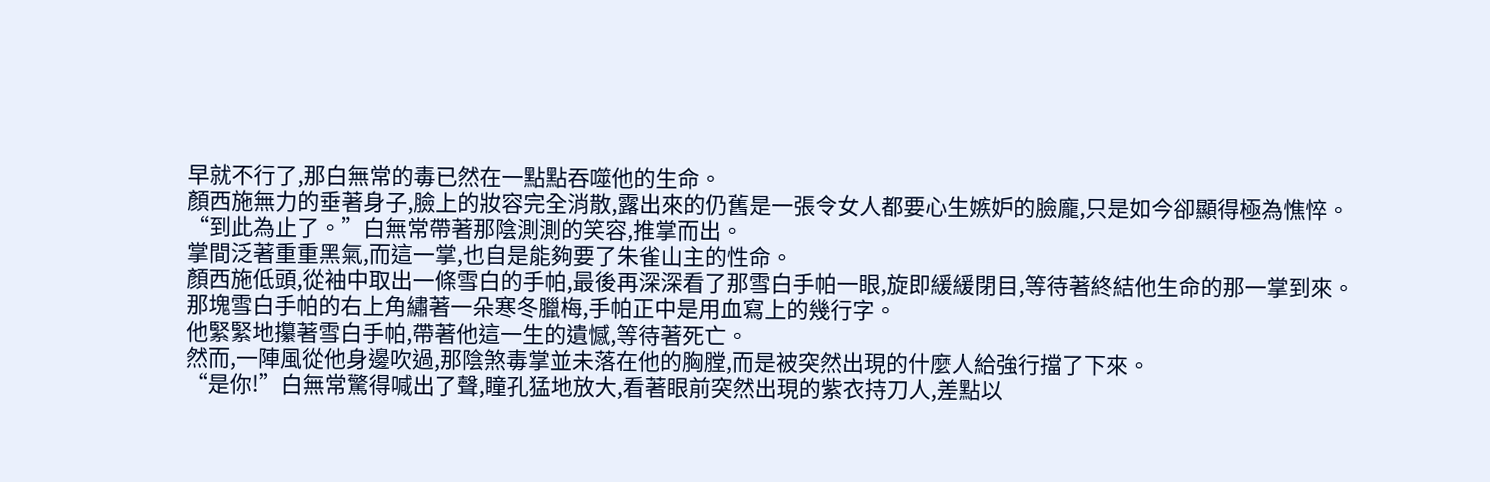早就不行了,那白無常的毒已然在一點點吞噬他的生命。
顏西施無力的垂著身子,臉上的妝容完全消散,露出來的仍舊是一張令女人都要心生嫉妒的臉龐,只是如今卻顯得極為憔悴。
“到此為止了。”白無常帶著那陰測測的笑容,推掌而出。
掌間泛著重重黑氣,而這一掌,也自是能夠要了朱雀山主的性命。
顏西施低頭,從袖中取出一條雪白的手帕,最後再深深看了那雪白手帕一眼,旋即緩緩閉目,等待著終結他生命的那一掌到來。
那塊雪白手帕的右上角繡著一朵寒冬臘梅,手帕正中是用血寫上的幾行字。
他緊緊地攥著雪白手帕,帶著他這一生的遺憾,等待著死亡。
然而,一陣風從他身邊吹過,那陰煞毒掌並未落在他的胸膛,而是被突然出現的什麼人給強行擋了下來。
“是你!”白無常驚得喊出了聲,瞳孔猛地放大,看著眼前突然出現的紫衣持刀人,差點以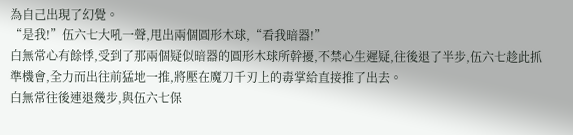為自己出現了幻覺。
“是我!”伍六七大吼一聲,甩出兩個圓形木球,“看我暗器!”
白無常心有餘悸,受到了那兩個疑似暗器的圓形木球所幹擾,不禁心生遲疑,往後退了半步,伍六七趁此抓準機會,全力而出往前猛地一推,將壓在魔刀千刃上的毒掌給直接推了出去。
白無常往後連退幾步,與伍六七保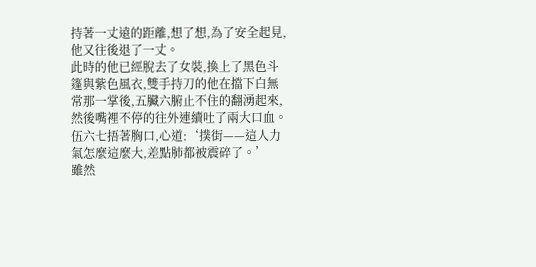持著一丈遠的距離,想了想,為了安全起見,他又往後退了一丈。
此時的他已經脫去了女裝,換上了黑色斗篷與紫色風衣,雙手持刀的他在擋下白無常那一掌後,五臟六腑止不住的翻湧起來,然後嘴裡不停的往外連續吐了兩大口血。
伍六七捂著胸口,心道:‘撲街——這人力氣怎麼這麼大,差點肺都被震碎了。’
雖然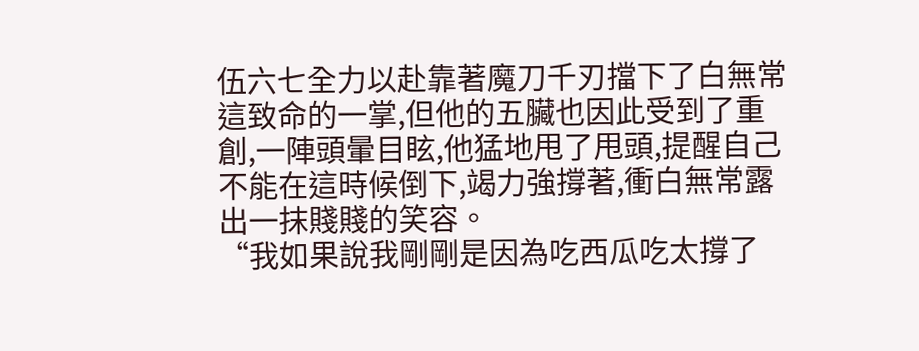伍六七全力以赴靠著魔刀千刃擋下了白無常這致命的一掌,但他的五臟也因此受到了重創,一陣頭暈目眩,他猛地甩了甩頭,提醒自己不能在這時候倒下,竭力強撐著,衝白無常露出一抹賤賤的笑容。
“我如果說我剛剛是因為吃西瓜吃太撐了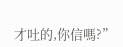才吐的,你信嗎?”